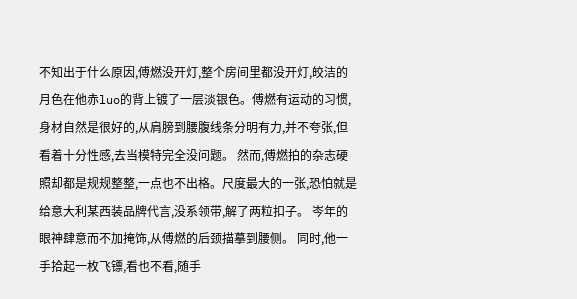不知出于什么原因,傅燃没开灯,整个房间里都没开灯,皎洁的月色在他赤luo的背上镀了一层淡银色。傅燃有运动的习惯,身材自然是很好的,从肩膀到腰腹线条分明有力,并不夸张,但看着十分性感,去当模特完全没问题。 然而,傅燃拍的杂志硬照却都是规规整整,一点也不出格。尺度最大的一张,恐怕就是给意大利某西装品牌代言,没系领带,解了两粒扣子。 岑年的眼神肆意而不加掩饰,从傅燃的后颈描摹到腰侧。 同时,他一手拾起一枚飞镖,看也不看,随手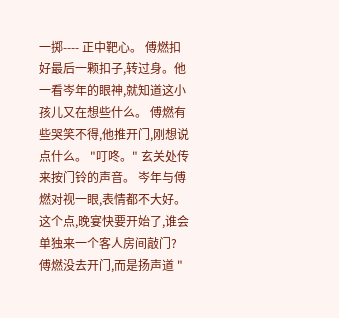一掷---- 正中靶心。 傅燃扣好最后一颗扣子,转过身。他一看岑年的眼神,就知道这小孩儿又在想些什么。 傅燃有些哭笑不得,他推开门,刚想说点什么。 "叮咚。" 玄关处传来按门铃的声音。 岑年与傅燃对视一眼,表情都不大好。 这个点,晚宴快要开始了,谁会单独来一个客人房间敲门? 傅燃没去开门,而是扬声道 "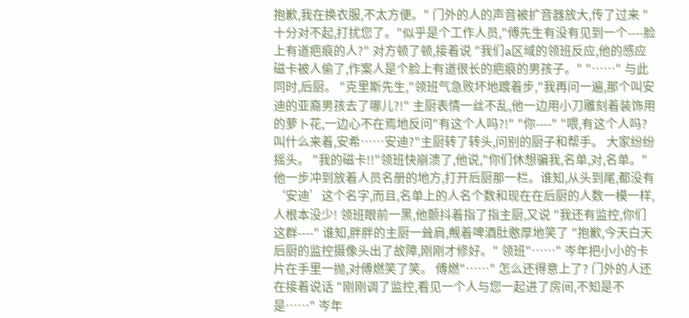抱歉,我在换衣服,不太方便。" 门外的人的声音被扩音器放大,传了过来 "十分对不起,打扰您了。"似乎是个工作人员,"傅先生有没有见到一个----脸上有道疤痕的人?" 对方顿了顿,接着说 "我们a区域的领班反应,他的感应磁卡被人偷了,作案人是个脸上有道很长的疤痕的男孩子。" "……" 与此同时,后厨。 "克里斯先生,"领班气急败坏地踱着步,"我再问一遍,那个叫安迪的亚裔男孩去了哪儿?!" 主厨表情一丝不乱,他一边用小刀雕刻着装饰用的萝卜花,一边心不在焉地反问"有这个人吗?!" "你----" "喂,有这个人吗?叫什么来着,安希……安迪?"主厨转了转头,问别的厨子和帮手。 大家纷纷摇头。 "我的磁卡!!"领班快崩溃了,他说,"你们休想骗我,名单,对,名单。" 他一步冲到放着人员名册的地方,打开后厨那一栏。谁知,从头到尾,都没有‘安迪’这个名字,而且,名单上的人名个数和现在在后厨的人数一模一样,人根本没少! 领班眼前一黑,他颤抖着指了指主厨,又说 "我还有监控,你们这群----" 谁知,胖胖的主厨一耸肩,觍着啤酒肚憨厚地笑了 "抱歉,今天白天后厨的监控摄像头出了故障,刚刚才修好。" 领班"……" 岑年把小小的卡片在手里一抛,对傅燃笑了笑。 傅燃"……" 怎么还得意上了? 门外的人还在接着说话 "刚刚调了监控,看见一个人与您一起进了房间,不知是不是……" 岑年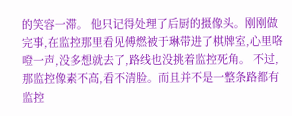的笑容一滞。 他只记得处理了后厨的摄像头。刚刚做完事,在监控那里看见傅燃被于琳带进了棋牌室,心里咯噔一声,没多想就去了,路线也没挑着监控死角。 不过,那监控像素不高,看不清脸。而且并不是一整条路都有监控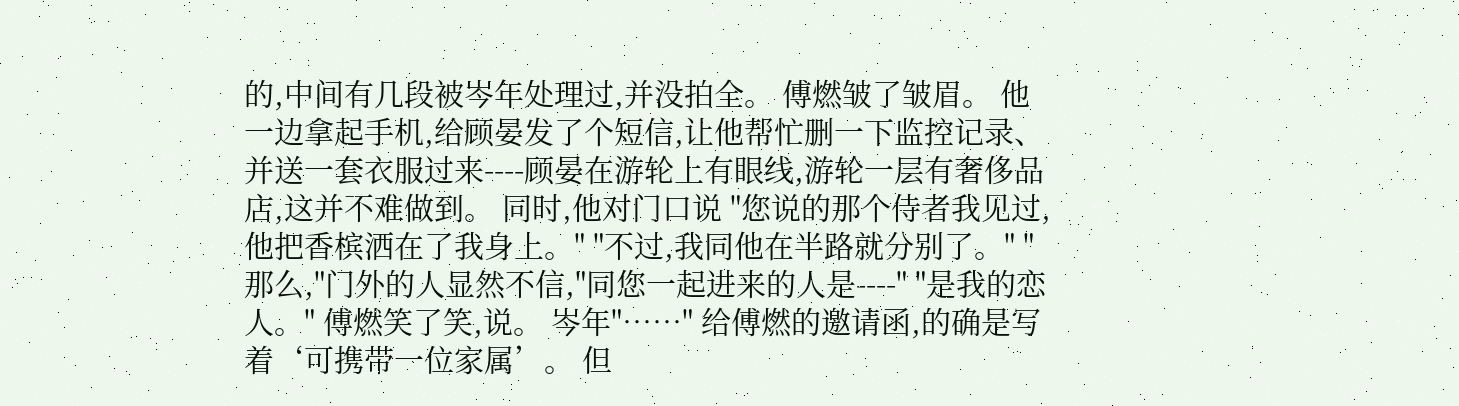的,中间有几段被岑年处理过,并没拍全。 傅燃皱了皱眉。 他一边拿起手机,给顾晏发了个短信,让他帮忙删一下监控记录、并送一套衣服过来----顾晏在游轮上有眼线,游轮一层有奢侈品店,这并不难做到。 同时,他对门口说 "您说的那个侍者我见过,他把香槟洒在了我身上。" "不过,我同他在半路就分别了。" "那么,"门外的人显然不信,"同您一起进来的人是----" "是我的恋人。" 傅燃笑了笑,说。 岑年"……" 给傅燃的邀请函,的确是写着‘可携带一位家属’。 但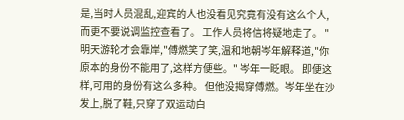是,当时人员混乱,迎宾的人也没看见究竟有没有这么个人,而更不要说调监控查看了。 工作人员将信将疑地走了。 "明天游轮才会靠岸,"傅燃笑了笑,温和地朝岑年解释道,"你原本的身份不能用了,这样方便些。" 岑年一眨眼。 即便这样,可用的身份有这么多种。 但他没揭穿傅燃。岑年坐在沙发上,脱了鞋,只穿了双运动白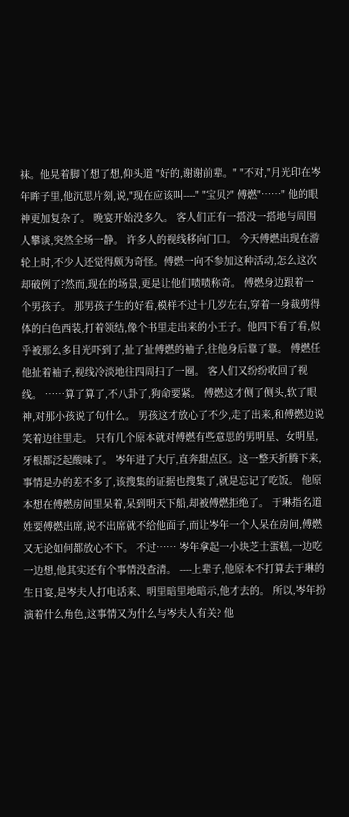袜。他晃着脚丫想了想,仰头道 "好的,谢谢前辈。" "不对,"月光印在岑年眸子里,他沉思片刻,说,"现在应该叫----" "宝贝?" 傅燃"……" 他的眼神更加复杂了。 晚宴开始没多久。 客人们正有一搭没一搭地与周围人攀谈,突然全场一静。 许多人的视线移向门口。 今天傅燃出现在游轮上时,不少人还觉得颇为奇怪。傅燃一向不参加这种活动,怎么这次却破例了?然而,现在的场景,更是让他们啧啧称奇。 傅燃身边跟着一个男孩子。 那男孩子生的好看,模样不过十几岁左右,穿着一身裁剪得体的白色西装,打着领结,像个书里走出来的小王子。他四下看了看,似乎被那么多目光吓到了,扯了扯傅燃的袖子,往他身后靠了靠。 傅燃任他扯着袖子,视线冷淡地往四周扫了一圈。 客人们又纷纷收回了视线。 ……算了算了,不八卦了,狗命要紧。 傅燃这才侧了侧头,软了眼神,对那小孩说了句什么。 男孩这才放心了不少,走了出来,和傅燃边说笑着边往里走。 只有几个原本就对傅燃有些意思的男明星、女明星,牙根都泛起酸味了。 岑年进了大厅,直奔甜点区。这一整天折腾下来,事情是办的差不多了,该搜集的证据也搜集了,就是忘记了吃饭。 他原本想在傅燃房间里呆着,呆到明天下船,却被傅燃拒绝了。 于琳指名道姓要傅燃出席,说不出席就不给他面子,而让岑年一个人呆在房间,傅燃又无论如何都放心不下。 不过…… 岑年拿起一小块芝士蛋糕,一边吃一边想,他其实还有个事情没查清。 ----上辈子,他原本不打算去于琳的生日宴,是岑夫人打电话来、明里暗里地暗示,他才去的。 所以,岑年扮演着什么角色,这事情又为什么与岑夫人有关? 他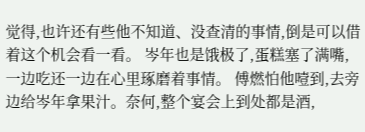觉得,也许还有些他不知道、没查清的事情,倒是可以借着这个机会看一看。 岑年也是饿极了,蛋糕塞了满嘴,一边吃还一边在心里琢磨着事情。 傅燃怕他噎到,去旁边给岑年拿果汁。奈何,整个宴会上到处都是酒,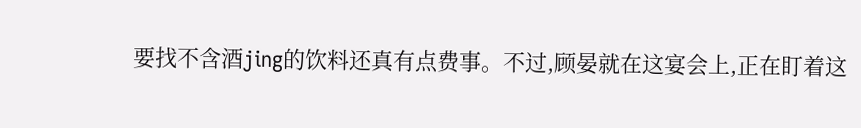要找不含酒jing的饮料还真有点费事。不过,顾晏就在这宴会上,正在盯着这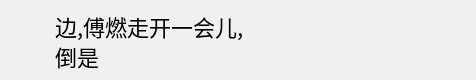边,傅燃走开一会儿,倒是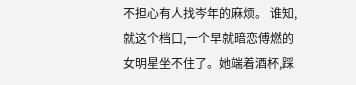不担心有人找岑年的麻烦。 谁知,就这个档口,一个早就暗恋傅燃的女明星坐不住了。她端着酒杯,踩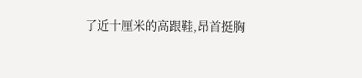了近十厘米的高跟鞋,昂首挺胸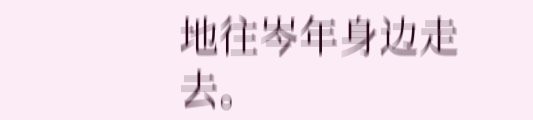地往岑年身边走去。